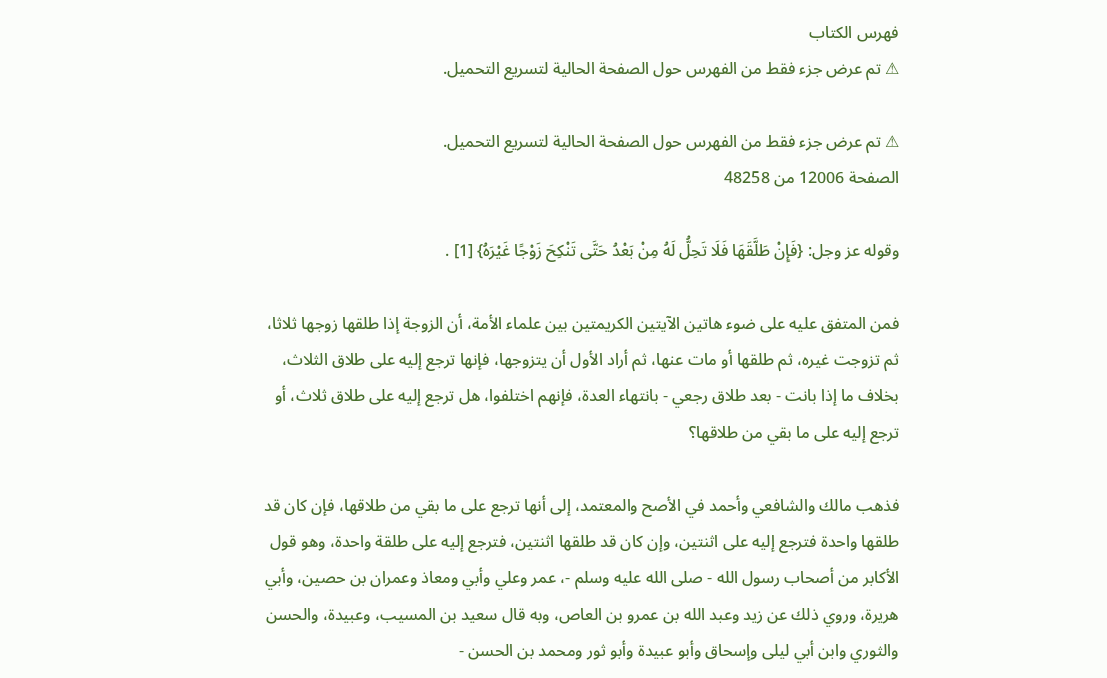فهرس الكتاب
⚠ تم عرض جزء فقط من الفهرس حول الصفحة الحالية لتسريع التحميل.

⚠ تم عرض جزء فقط من الفهرس حول الصفحة الحالية لتسريع التحميل.
الصفحة 12006 من 48258

وقوله عز وجل: {فَإِنْ طَلَّقَهَا فَلَا تَحِلُّ لَهُ مِنْ بَعْدُ حَتَّى تَنْكِحَ زَوْجًا غَيْرَهُ} [1] .

فمن المتفق عليه على ضوء هاتين الآيتين الكريمتين بين علماء الأمة، أن الزوجة إذا طلقها زوجها ثلاثا، ثم تزوجت غيره، ثم طلقها أو مات عنها، ثم أراد الأول أن يتزوجها، فإنها ترجع إليه على طلاق الثلاث، بخلاف ما إذا بانت - بعد طلاق رجعي - بانتهاء العدة، فإنهم اختلفوا، هل ترجع إليه على طلاق ثلاث، أو ترجع إليه على ما بقي من طلاقها؟

فذهب مالك والشافعي وأحمد في الأصح والمعتمد، إلى أنها ترجع على ما بقي من طلاقها، فإن كان قد طلقها واحدة فترجع إليه على اثنتين، وإن كان قد طلقها اثنتين، فترجع إليه على طلقة واحدة، وهو قول الأكابر من أصحاب رسول الله - صلى الله عليه وسلم -، عمر وعلي وأبي ومعاذ وعمران بن حصين، وأبي هريرة، وروي ذلك عن زيد وعبد الله بن عمرو بن العاص، وبه قال سعيد بن المسيب، وعبيدة، والحسن والثوري وابن أبي ليلى وإسحاق وأبو عبيدة وأبو ثور ومحمد بن الحسن -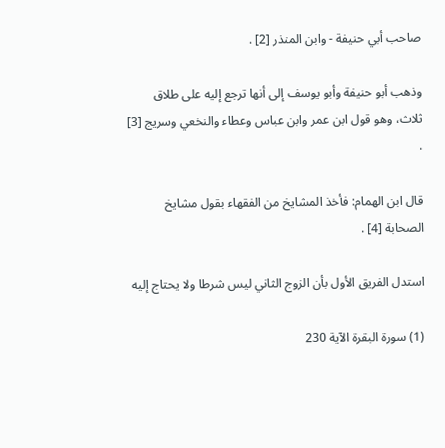صاحب أبي حنيفة - وابن المنذر [2] .

وذهب أبو حنيفة وأبو يوسف إلى أنها ترجع إليه على طلاق ثلاث، وهو قول ابن عمر وابن عباس وعطاء والنخعي وسريج [3] .

قال ابن الهمام: فأخذ المشايخ من الفقهاء بقول مشايخ الصحابة [4] .

استدل الفريق الأول بأن الزوج الثاني ليس شرطا ولا يحتاج إليه

(1) سورة البقرة الآية 230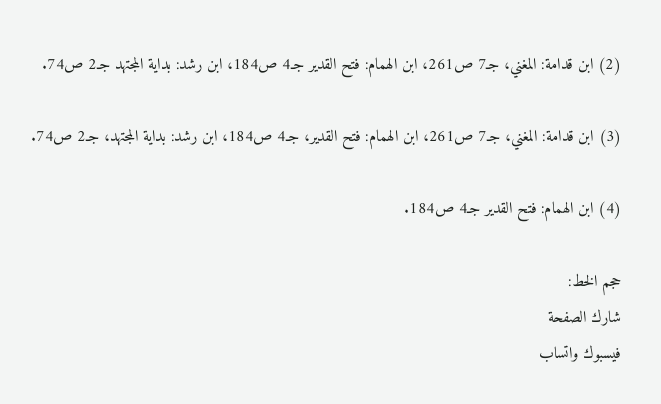(2) ابن قدامة: المغني، جـ7 ص261، ابن الهمام: فتح القدير جـ4 ص184، ابن رشد: بداية المجتهد جـ2 ص74.

(3) ابن قدامة: المغني، جـ7 ص261، ابن الهمام: فتح القدير، جـ4 ص184، ابن رشد: بداية المجتهد، جـ2 ص74.

(4) ابن الهمام: فتح القدير جـ4 ص184.

حجم الخط:
شارك الصفحة
فيسبوك واتساب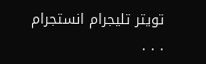تويتر تليجرام انستجرام
. . .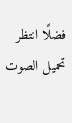فضلًا انتظر تحميل الصوت